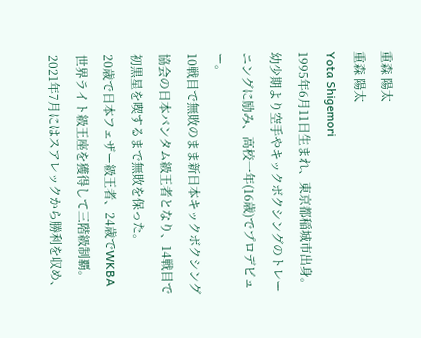重森 陽太
重森 陽太
Yota Shigemori
1995年6月11日生まれ、東京都稲城市出身。
幼少期より空手やキックボクシングのトレーニングに励み、高校一年(16歳)でプロデビュー。
10戦目で無敗のまま新日本キックボクシング協会の日本バンタム級王者となり、14戦目で初黒星を喫するまで無敗を保った。
20歳で日本フェザー級王者、24歳でWKBA世界ライト級王座を獲得して三階級制覇。
2021年7月にはスアレックから勝利を収め、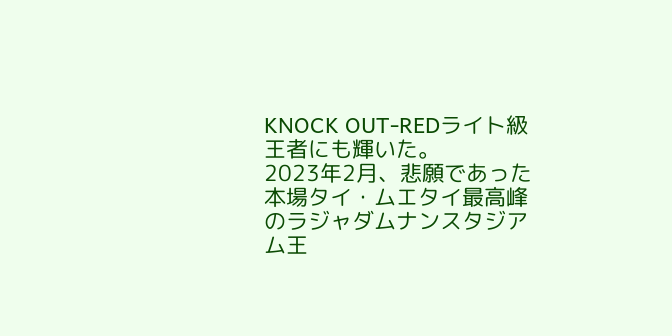KNOCK OUT-REDライト級王者にも輝いた。
2023年2月、悲願であった本場タイ・ムエタイ最高峰のラジャダムナンスタジアム王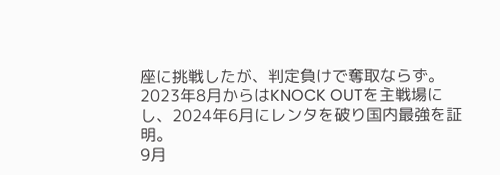座に挑戦したが、判定負けで奪取ならず。
2023年8月からはKNOCK OUTを主戦場にし、2024年6月にレンタを破り国内最強を証明。
9月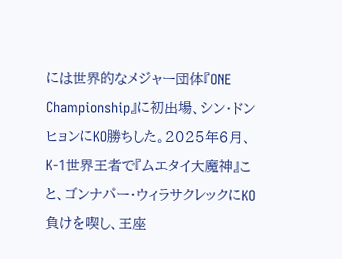には世界的なメジャー団体『ONE Championship』に初出場、シン・ドンヒョンにKO勝ちした。2025年6月、K-1世界王者で『ムエタイ大魔神』こと、ゴンナパー・ウィラサクレックにKO負けを喫し、王座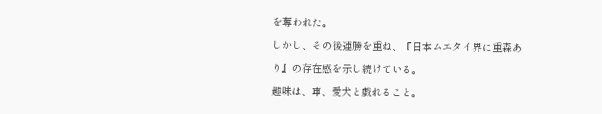を奪われた。
しかし、その後連勝を重ね、『日本ムエタイ界に重森あり』の存在感を示し続けている。
趣味は、車、愛犬と戯れること。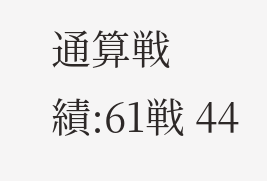通算戦績:61戦 44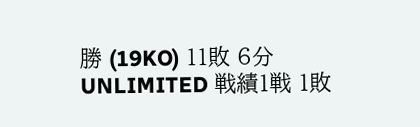勝 (19KO) 11敗 6分
UNLIMITED 戦績1戦 1敗